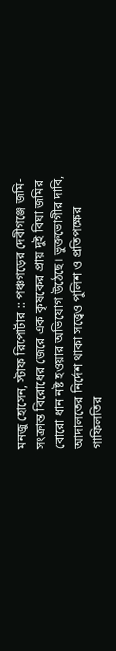মনজু হোসেন, স্টাফ রিপোর্টার :: পঞ্চগড়ের দেবীগঞ্জে জমি-সংক্রান্ত বিরোধের জেরে এক কৃষকের প্রায় দুই বিঘা জমির বোরো ধান নষ্ট হওয়ার অভিযোগ উঠেছে। ভুক্তভোগীর দাবি, আদালতের নির্দেশ থাকা সত্ত্বেও পুলিশ ও প্রতিপক্ষের গাফিলতির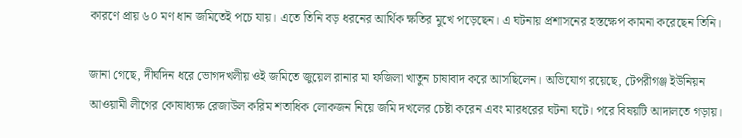কারণে প্রায় ৬০ মণ ধান জমিতেই পচে যায়। এতে তিনি বড় ধরনের আর্থিক ক্ষতির মুখে পড়েছেন। এ ঘটনায় প্রশাসনের হস্তক্ষেপ কামনা করেছেন তিনি।

জানা গেছে, দীর্ঘদিন ধরে ভোগদখলীয় ওই জমিতে জুয়েল রানার মা ফজিলা খাতুন চাষাবাদ করে আসছিলেন। অভিযোগ রয়েছে, টেপরীগঞ্জ ইউনিয়ন আওয়ামী লীগের কোষাধ্যক্ষ রেজাউল করিম শতাধিক লোকজন নিয়ে জমি দখলের চেষ্টা করেন এবং মারধরের ঘটনা ঘটে। পরে বিষয়টি আদালতে গড়ায়।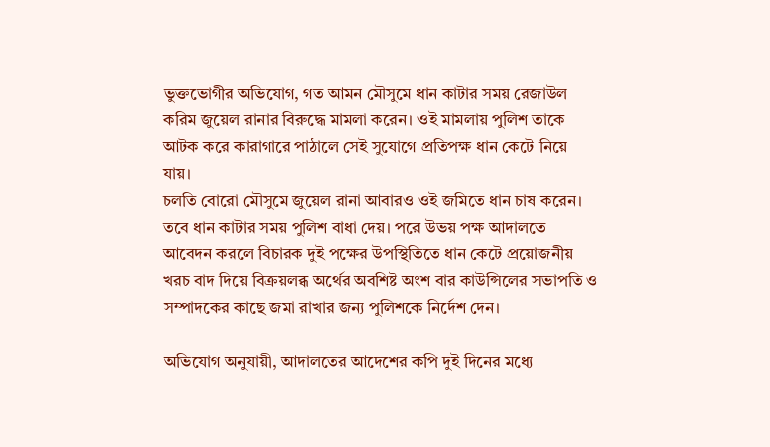ভুক্তভোগীর অভিযোগ, গত আমন মৌসুমে ধান কাটার সময় রেজাউল করিম জুয়েল রানার বিরুদ্ধে মামলা করেন। ওই মামলায় পুলিশ তাকে আটক করে কারাগারে পাঠালে সেই সুযোগে প্রতিপক্ষ ধান কেটে নিয়ে যায়।
চলতি বোরো মৌসুমে জুয়েল রানা আবারও ওই জমিতে ধান চাষ করেন। তবে ধান কাটার সময় পুলিশ বাধা দেয়। পরে উভয় পক্ষ আদালতে আবেদন করলে বিচারক দুই পক্ষের উপস্থিতিতে ধান কেটে প্রয়োজনীয় খরচ বাদ দিয়ে বিক্রয়লব্ধ অর্থের অবশিষ্ট অংশ বার কাউন্সিলের সভাপতি ও সম্পাদকের কাছে জমা রাখার জন্য পুলিশকে নির্দেশ দেন।

অভিযোগ অনুযায়ী, আদালতের আদেশের কপি দুই দিনের মধ্যে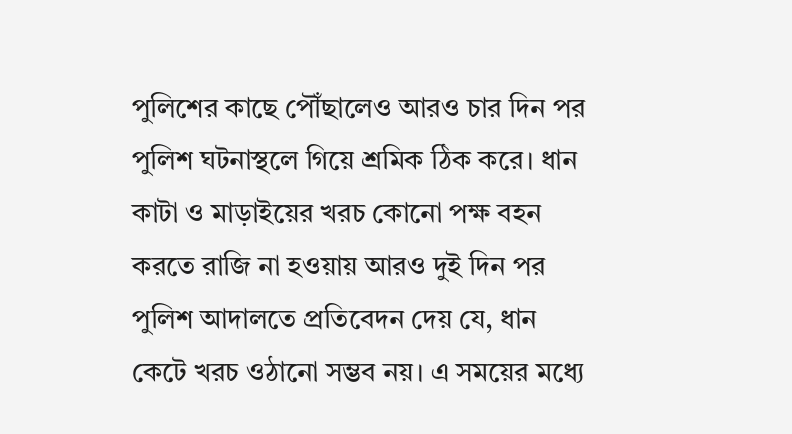পুলিশের কাছে পৌঁছালেও আরও চার দিন পর পুলিশ ঘটনাস্থলে গিয়ে শ্রমিক ঠিক করে। ধান কাটা ও মাড়াইয়ের খরচ কোনো পক্ষ বহন করতে রাজি না হওয়ায় আরও দুই দিন পর পুলিশ আদালতে প্রতিবেদন দেয় যে, ধান কেটে খরচ ওঠানো সম্ভব নয়। এ সময়ের মধ্যে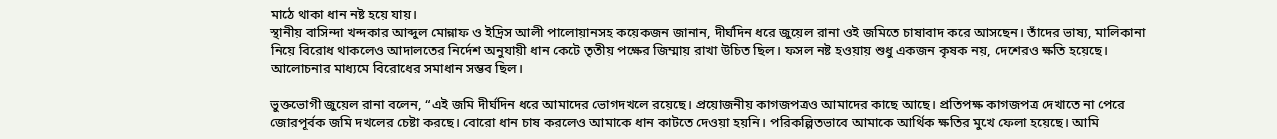মাঠে থাকা ধান নষ্ট হয়ে যায়।
স্থানীয় বাসিন্দা খন্দকার আব্দুল মোন্নাফ ও ইদ্রিস আলী পালোয়ানসহ কয়েকজন জানান, দীর্ঘদিন ধরে জুয়েল রানা ওই জমিতে চাষাবাদ করে আসছেন। তাঁদের ভাষ্য, মালিকানা নিয়ে বিরোধ থাকলেও আদালতের নির্দেশ অনুযায়ী ধান কেটে তৃতীয় পক্ষের জিম্মায় রাখা উচিত ছিল। ফসল নষ্ট হওয়ায় শুধু একজন কৃষক নয়, দেশেরও ক্ষতি হয়েছে। আলোচনার মাধ্যমে বিরোধের সমাধান সম্ভব ছিল।

ভুক্তভোগী জুয়েল রানা বলেন, “এই জমি দীর্ঘদিন ধরে আমাদের ভোগদখলে রয়েছে। প্রয়োজনীয় কাগজপত্রও আমাদের কাছে আছে। প্রতিপক্ষ কাগজপত্র দেখাতে না পেরে জোরপূর্বক জমি দখলের চেষ্টা করছে। বোরো ধান চাষ করলেও আমাকে ধান কাটতে দেওয়া হয়নি। পরিকল্পিতভাবে আমাকে আর্থিক ক্ষতির মুখে ফেলা হয়েছে। আমি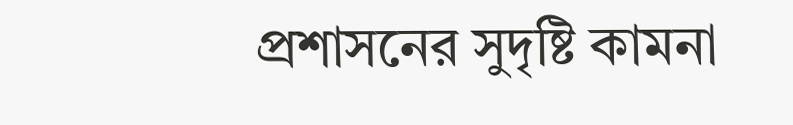প্রশাসনের সুদৃষ্টি কামনা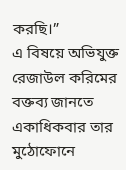করছি।”
এ বিষয়ে অভিযুক্ত রেজাউল করিমের বক্তব্য জানতে একাধিকবার তার মুঠোফোনে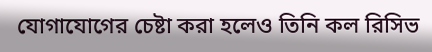যোগাযোগের চেষ্টা করা হলেও তিনি কল রিসিভ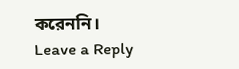করেননি।
Leave a Reply